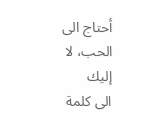أحتاج الى الحب، لا إليك
الى كلمة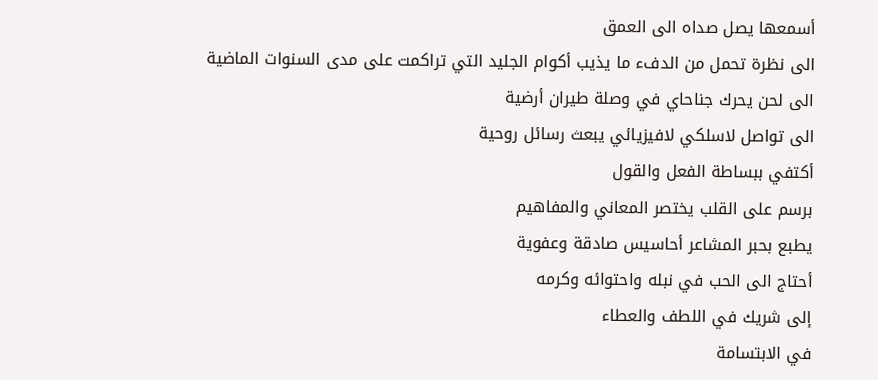أسمعها يصل صداه الى العمق
الى نظرة تحمل من الدفء ما يذيب أكوام الجليد التي تراكمت على مدى السنوات الماضية
الى لحن يحرك جناحاي في وصلة طيران أرضية
الى تواصل لاسلكي لافيزيائي يبعث رسائل روحية
أكتفي ببساطة الفعل والقول
برسم على القلب يختصر المعاني والمفاهيم
يطبع بحبر المشاعر أحاسيس صادقة وعفوية
أحتاج الى الحب في نبله واحتوائه وكرمه
إلى شريك في اللطف والعطاء
في الابتسامة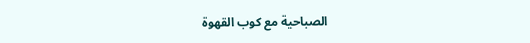الصباحية مع كوب القهوة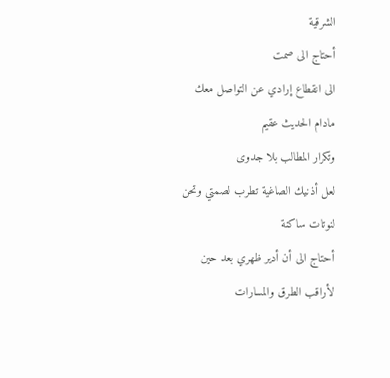الشرقية
أحتاج الى صمت
الى انقطاع إرادي عن التواصل معك مادام الحديث عقيم
وتكرار المطالب بلا جدوى
لعل أذنيك الصاغية تطرب لصمتي وتحن لنوتات ساكنة
أحتاج الى أن أدير ظهري بعد حين
لأراقب الطرق والمسارات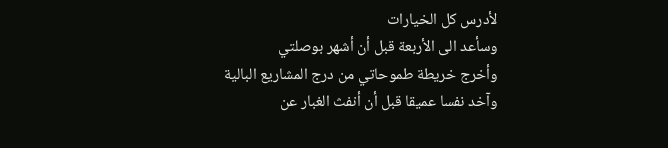لأدرس كل الخيارات
وسأعد الى الأربعة قبل أن أشهر بوصلتي
وأخرج خريطة طموحاتي من درج المشاريع البالية
وآخد نفسا عميقا قبل أن أنفث الغبار عن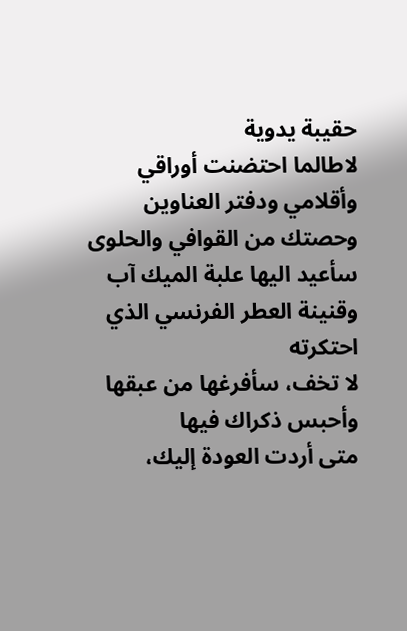حقيبة يدوية
لاطالما احتضنت أوراقي وأقلامي ودفتر العناوين
وحصتك من القوافي والحلوى
سأعيد اليها علبة الميك آب وقنينة العطر الفرنسي الذي احتكرته
لا تخف، سأفرغها من عبقها وأحبس ذكراك فيها
متى أردت العودة إليك،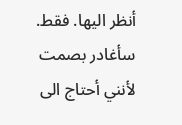أنظر اليها. فقط.
سأغادر بصمت
لأنني أحتاج الى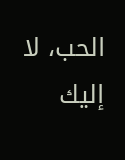الحب، لا إليك